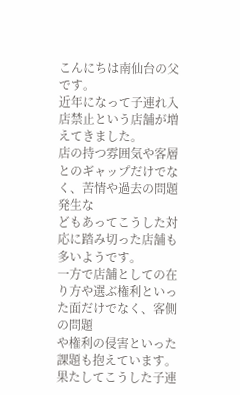こんにちは南仙台の父です。
近年になって子連れ入店禁止という店舗が増えてきました。
店の持つ雰囲気や客層とのギャップだけでなく、苦情や過去の問題発生な
どもあってこうした対応に踏み切った店舗も多いようです。
一方で店舗としての在り方や選ぶ権利といった面だけでなく、客側の問題
や権利の侵害といった課題も抱えています。
果たしてこうした子連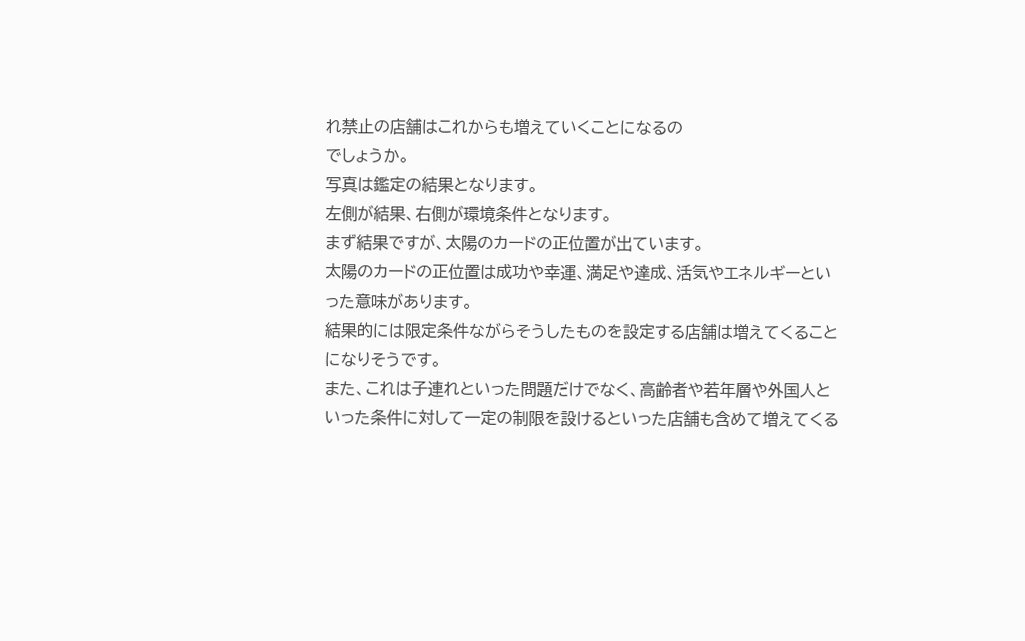れ禁止の店舗はこれからも増えていくことになるの
でしょうか。
写真は鑑定の結果となります。
左側が結果、右側が環境条件となります。
まず結果ですが、太陽のカードの正位置が出ています。
太陽のカードの正位置は成功や幸運、満足や達成、活気やエネルギーとい
った意味があります。
結果的には限定条件ながらそうしたものを設定する店舗は増えてくること
になりそうです。
また、これは子連れといった問題だけでなく、高齢者や若年層や外国人と
いった条件に対して一定の制限を設けるといった店舗も含めて増えてくる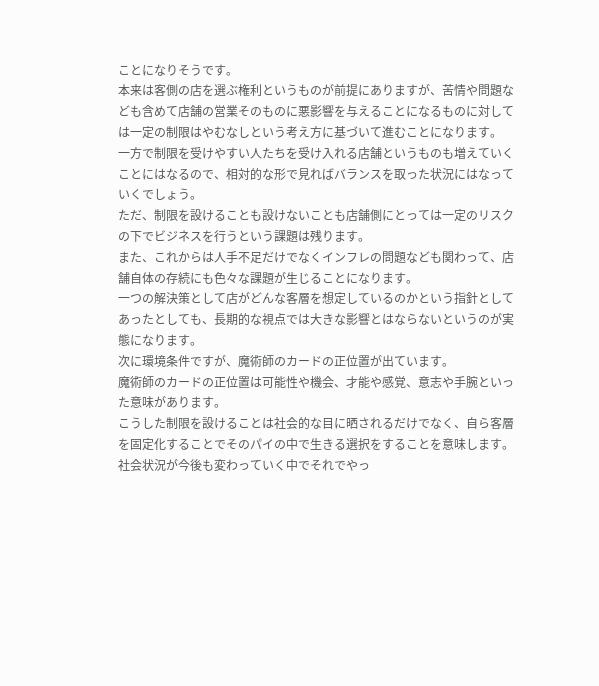ことになりそうです。
本来は客側の店を選ぶ権利というものが前提にありますが、苦情や問題な
ども含めて店舗の営業そのものに悪影響を与えることになるものに対して
は一定の制限はやむなしという考え方に基づいて進むことになります。
一方で制限を受けやすい人たちを受け入れる店舗というものも増えていく
ことにはなるので、相対的な形で見ればバランスを取った状況にはなって
いくでしょう。
ただ、制限を設けることも設けないことも店舗側にとっては一定のリスク
の下でビジネスを行うという課題は残ります。
また、これからは人手不足だけでなくインフレの問題なども関わって、店
舗自体の存続にも色々な課題が生じることになります。
一つの解決策として店がどんな客層を想定しているのかという指針として
あったとしても、長期的な視点では大きな影響とはならないというのが実
態になります。
次に環境条件ですが、魔術師のカードの正位置が出ています。
魔術師のカードの正位置は可能性や機会、才能や感覚、意志や手腕といっ
た意味があります。
こうした制限を設けることは社会的な目に晒されるだけでなく、自ら客層
を固定化することでそのパイの中で生きる選択をすることを意味します。
社会状況が今後も変わっていく中でそれでやっ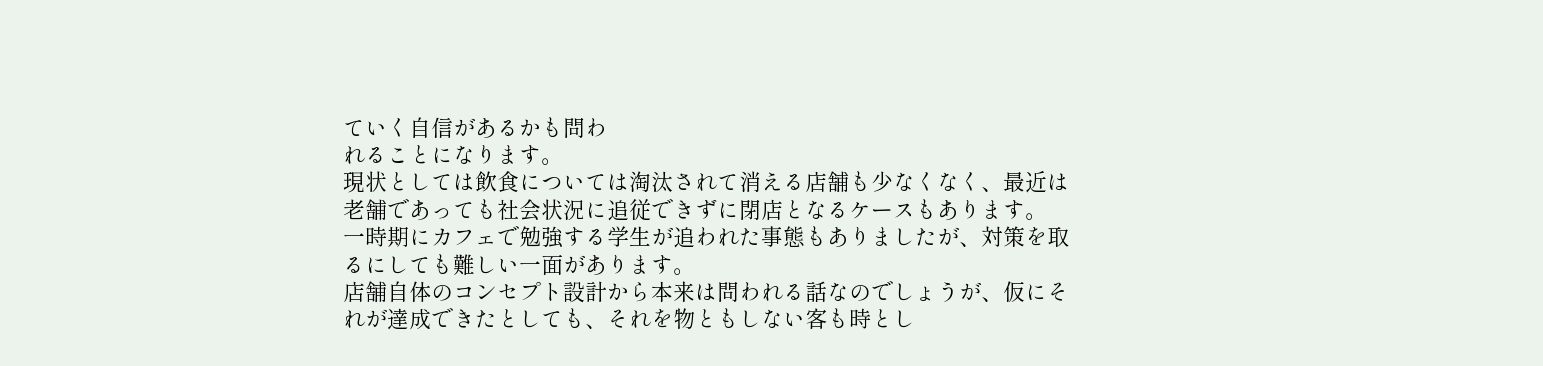ていく自信があるかも問わ
れることになります。
現状としては飲食については淘汰されて消える店舗も少なくなく、最近は
老舗であっても社会状況に追従できずに閉店となるケースもあります。
一時期にカフェで勉強する学生が追われた事態もありましたが、対策を取
るにしても難しい一面があります。
店舗自体のコンセプト設計から本来は問われる話なのでしょうが、仮にそ
れが達成できたとしても、それを物ともしない客も時とし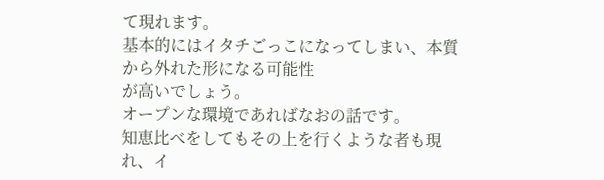て現れます。
基本的にはイタチごっこになってしまい、本質から外れた形になる可能性
が高いでしょう。
オープンな環境であればなおの話です。
知恵比べをしてもその上を行くような者も現れ、イ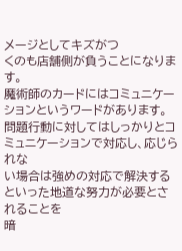メージとしてキズがつ
くのも店舗側が負うことになります。
魔術師のカードにはコミュニケーションというワードがあります。
問題行動に対してはしっかりとコミュニケーションで対応し、応じられな
い場合は強めの対応で解決するといった地道な努力が必要とされることを
暗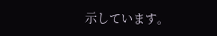示しています。